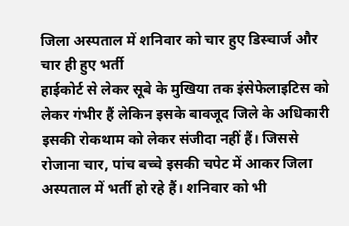जिला अस्पताल में शनिवार को चार हुए डिस्चार्ज और चार ही हुए भर्ती
हाईकोर्ट से लेकर सूबे के मुखिया तक इंसेफेलाइटिस को लेकर गंभीर हैं लेकिन इसके बावजूद जिले के अधिकारी इसकी रोकथाम को लेकर संजीदा नहीं हैं। जिससे रोजाना चार, पांच बच्चे इसकी चपेट में आकर जिला अस्पताल में भर्ती हो रहे हैं। शनिवार को भी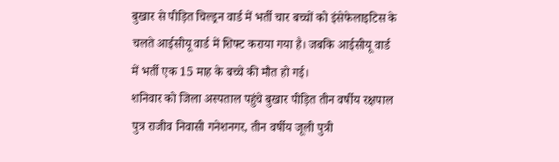बुखार से पीड़ित चिल्ड्रन वार्ड में भर्ती चार बच्चों को इंसेफेलाइटिस के चलते आईसीयू वार्ड में शिफ्ट कराया गया है। जबकि आईसीयू वार्ड में भर्ती एक 15 माह के बच्चे की मौत हो गई।
शनिवार को जिला अस्पताल पहुंचे बुखार पीड़ित तीन वर्षीय रक्षपाल पुत्र राजीव निवासी गनेशनगर, तीन वर्षीय जूली पुत्री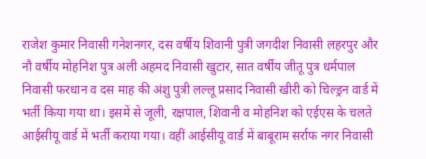राजेश कुमार निवासी गनेशनगर, दस वर्षीय शिवानी पुत्री जगदीश निवासी लहरपुर और नौ वर्षीय मोहनिश पुत्र अली अहमद निवासी खुटार, सात वर्षीय जीतू पुत्र धर्मपाल निवासी फरधान व दस माह की अंशु पुत्री लल्लू प्रसाद निवासी खीरी को चिल्ड्रन वार्ड में भर्ती किया गया था। इसमें से जूली, रक्षपाल, शिवानी व मोहनिश को एईएस के चलते आईसीयू वार्ड में भर्ती कराया गया। वहीं आईसीयू वार्ड में बाबूराम सर्राफ नगर निवासी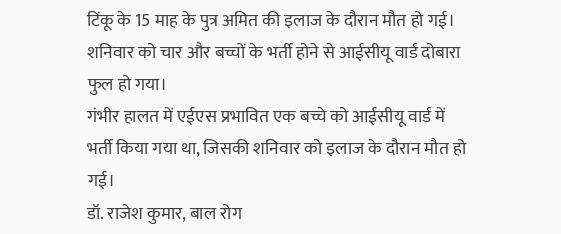टिंकू के 15 माह के पुत्र अमित की इलाज के दौरान मौत हो गई। शनिवार को चार और बच्चों के भर्ती होने से आईसीयू वार्ड दोबारा फुल हो गया।
गंभीर हालत में एईएस प्रभावित एक बच्चे को आईसीयू वार्ड में भर्ती किया गया था, जिसकी शनिवार को इलाज के दौरान मौत हो गई।
डॉ. राजेश कुमार, बाल रोग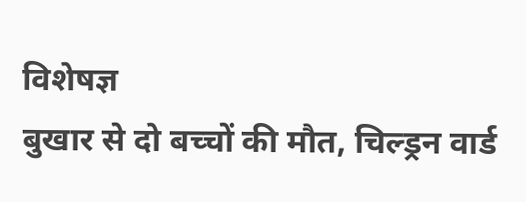विशेषज्ञ
बुखार से दो बच्चों की मौत, चिल्ड्रन वार्ड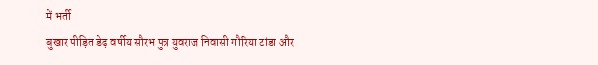में भर्ती
बुखार पीड़ित डेढ़ वर्षीय सौरभ पुत्र युवराज निवासी गौरिया टांडा और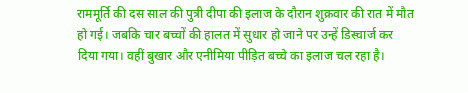राममूर्ति की दस साल की पुत्री दीपा की इलाज के दौरान शुक्रवार की रात में मौत हो गई। जबकि चार बच्चों की हालत में सुधार हो जाने पर उन्हें डिस्चार्ज कर दिया गया। वहीं बुखार और एनीमिया पीड़ित बच्चे का इलाज चल रहा है।